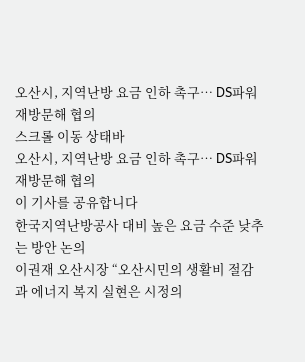오산시, 지역난방 요금 인하 촉구… DS파워 재방문해 협의
스크롤 이동 상태바
오산시, 지역난방 요금 인하 촉구… DS파워 재방문해 협의
이 기사를 공유합니다
한국지역난방공사 대비 높은 요금 수준 낮추는 방안 논의
이권재 오산시장 “오산시민의 생활비 절감과 에너지 복지 실현은 시정의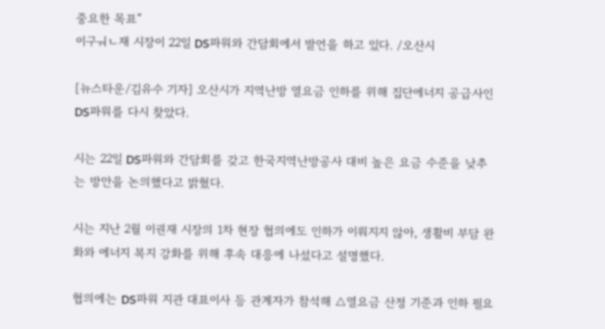중요한 목표”
이구ㅝㄴ재 시장이 22일 DS파워와 간담회에서 발언을 하고 있다. /오산시

[뉴스타운/김유수 기자] 오산시가 지역난방 열요금 인하를 위해 집단에너지 공급사인 DS파워를 다시 찾았다.

시는 22일 DS파워와 간담회를 갖고 한국지역난방공사 대비 높은 요금 수준을 낮추는 방안을 논의했다고 밝혔다.

시는 지난 2월 이권재 시장의 1차 현장 협의에도 인하가 이뤄지지 않아, 생활비 부담 완화와 에너지 복지 강화를 위해 후속 대응에 나섰다고 설명했다.

협의에는 DS파워 지관 대표이사 등 관계자가 참석해 △열요금 산정 기준과 인하 필요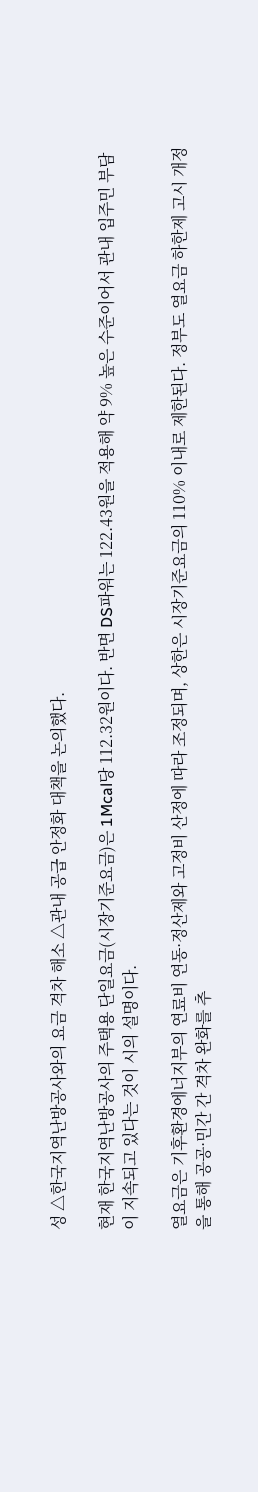성 △한국지역난방공사와의 요금 격차 해소 △관내 공급 안정화 대책을 논의했다.

현재 한국지역난방공사의 주택용 단일요금(시장기준요금)은 1Mcal당 112.32원이다. 반면 DS파워는 122.43원을 적용해 약 9% 높은 수준이어서 관내 입주민 부담이 지속되고 있다는 것이 시의 설명이다.

열요금은 기후환경에너지부의 연료비 연동·정산제와 고정비 산정에 따라 조정되며, 상한은 시장기준요금의 110% 이내로 제한된다. 정부도 열요금 하한제 고시 개정을 통해 공공·민간 간 격차 완화를 추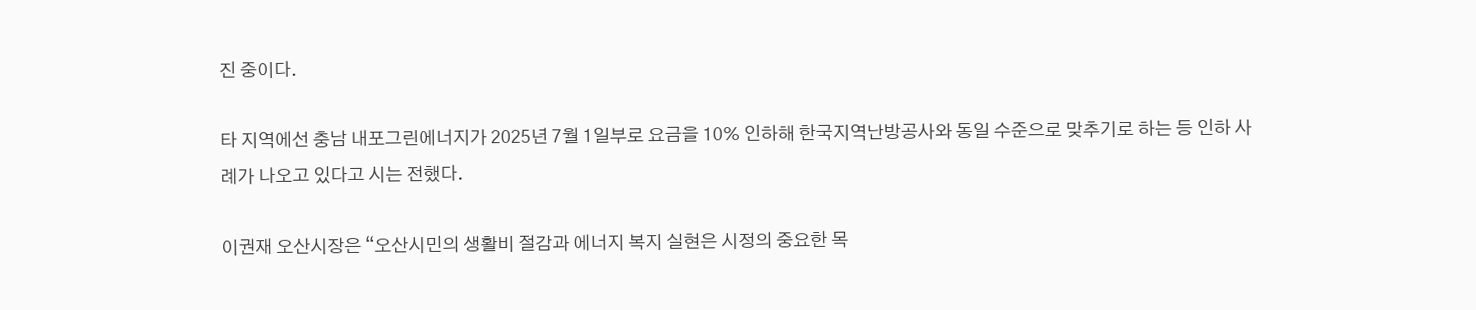진 중이다.

타 지역에선 충남 내포그린에너지가 2025년 7월 1일부로 요금을 10% 인하해 한국지역난방공사와 동일 수준으로 맞추기로 하는 등 인하 사례가 나오고 있다고 시는 전했다.

이권재 오산시장은 “오산시민의 생활비 절감과 에너지 복지 실현은 시정의 중요한 목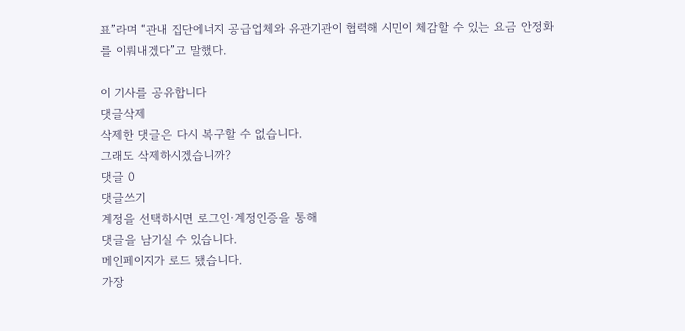표”라며 “관내 집단에너지 공급업체와 유관기관이 협력해 시민이 체감할 수 있는 요금 안정화를 이뤄내겠다”고 말했다.

이 기사를 공유합니다
댓글삭제
삭제한 댓글은 다시 복구할 수 없습니다.
그래도 삭제하시겠습니까?
댓글 0
댓글쓰기
계정을 선택하시면 로그인·계정인증을 통해
댓글을 남기실 수 있습니다.
메인페이지가 로드 됐습니다.
가장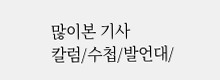많이본 기사
칼럼/수첩/발언대/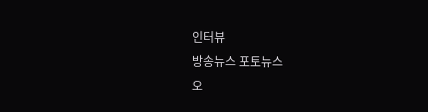인터뷰
방송뉴스 포토뉴스
오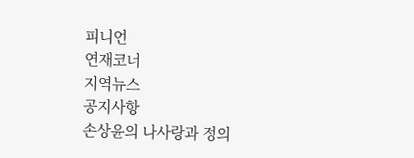피니언
연재코너
지역뉴스
공지사항
손상윤의 나사랑과 정의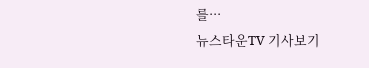를···
뉴스타운TV 기사보기